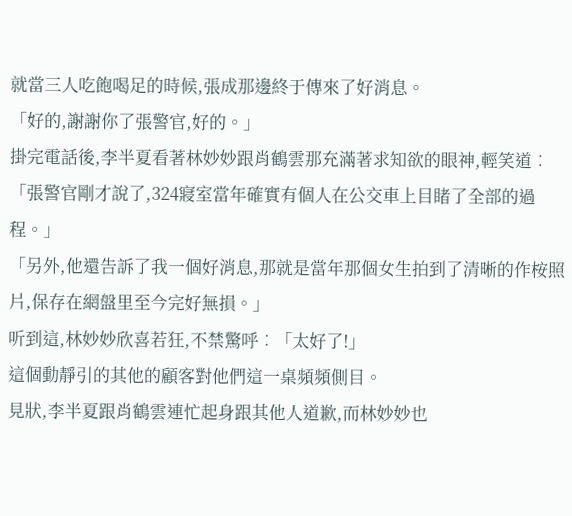就當三人吃飽喝足的時候,張成那邊終于傳來了好消息。
「好的,謝謝你了張警官,好的。」
掛完電話後,李半夏看著林妙妙跟肖鶴雲那充滿著求知欲的眼神,輕笑道︰「張警官剛才說了,324寢室當年確實有個人在公交車上目睹了全部的過程。」
「另外,他還告訴了我一個好消息,那就是當年那個女生拍到了清晰的作桉照片,保存在網盤里至今完好無損。」
听到這,林妙妙欣喜若狂,不禁驚呼︰「太好了!」
這個動靜引的其他的顧客對他們這一桌頻頻側目。
見狀,李半夏跟肖鶴雲連忙起身跟其他人道歉,而林妙妙也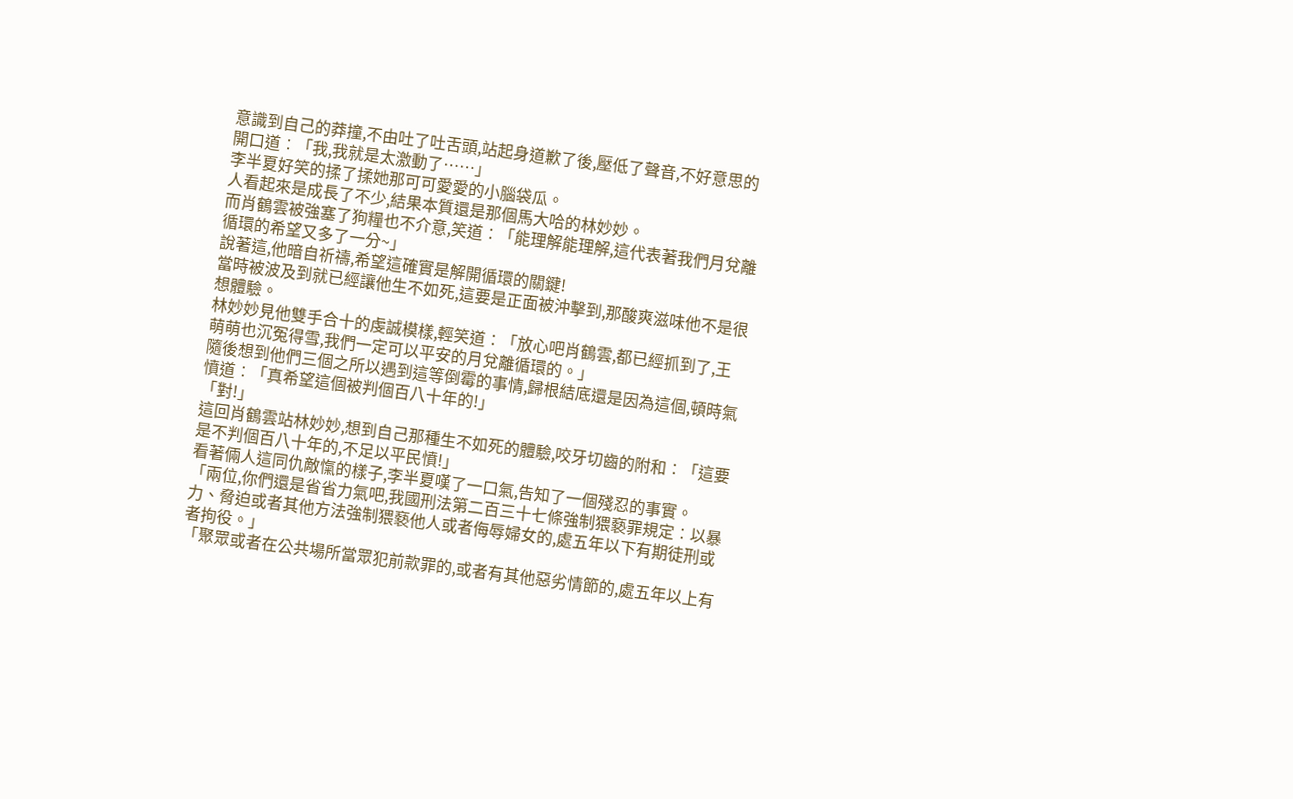意識到自己的莽撞,不由吐了吐舌頭,站起身道歉了後,壓低了聲音,不好意思的開口道︰「我,我就是太激動了……」
李半夏好笑的揉了揉她那可可愛愛的小腦袋瓜。
人看起來是成長了不少,結果本質還是那個馬大哈的林妙妙。
而肖鶴雲被強塞了狗糧也不介意,笑道︰「能理解能理解,這代表著我們月兌離循環的希望又多了一分~」
說著這,他暗自祈禱,希望這確實是解開循環的關鍵!
當時被波及到就已經讓他生不如死,這要是正面被沖擊到,那酸爽滋味他不是很想體驗。
林妙妙見他雙手合十的虔誠模樣,輕笑道︰「放心吧肖鶴雲,都已經抓到了,王萌萌也沉冤得雪,我們一定可以平安的月兌離循環的。」
隨後想到他們三個之所以遇到這等倒霉的事情,歸根結底還是因為這個,頓時氣憤道︰「真希望這個被判個百八十年的!」
「對!」
這回肖鶴雲站林妙妙,想到自己那種生不如死的體驗,咬牙切齒的附和︰「這要是不判個百八十年的,不足以平民憤!」
看著倆人這同仇敵愾的樣子,李半夏嘆了一口氣,告知了一個殘忍的事實。
「兩位,你們還是省省力氣吧,我國刑法第二百三十七條強制猥褻罪規定︰以暴力、脅迫或者其他方法強制猥褻他人或者侮辱婦女的,處五年以下有期徒刑或者拘役。」
「聚眾或者在公共場所當眾犯前款罪的,或者有其他惡劣情節的,處五年以上有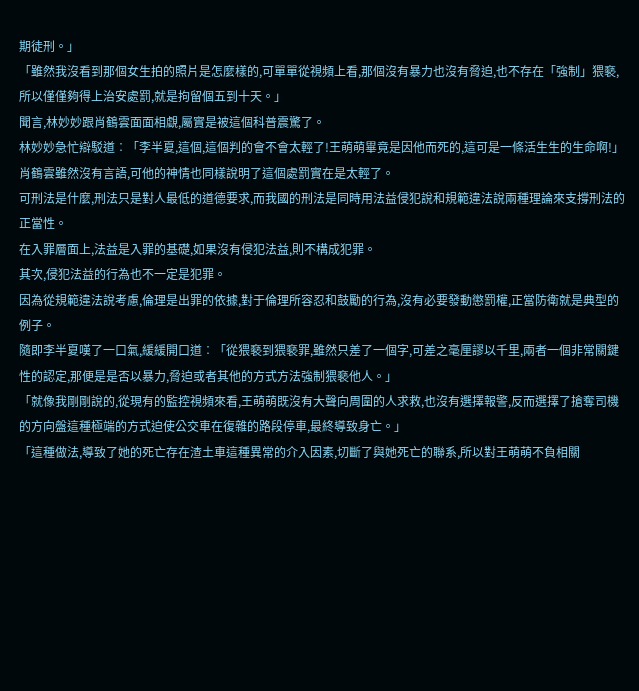期徒刑。」
「雖然我沒看到那個女生拍的照片是怎麼樣的,可單單從視頻上看,那個沒有暴力也沒有脅迫,也不存在「強制」猥褻,所以僅僅夠得上治安處罰,就是拘留個五到十天。」
聞言,林妙妙跟肖鶴雲面面相覷,屬實是被這個科普震驚了。
林妙妙急忙辯駁道︰「李半夏,這個,這個判的會不會太輕了!王萌萌畢竟是因他而死的,這可是一條活生生的生命啊!」
肖鶴雲雖然沒有言語,可他的神情也同樣說明了這個處罰實在是太輕了。
可刑法是什麼,刑法只是對人最低的道德要求,而我國的刑法是同時用法益侵犯說和規範違法說兩種理論來支撐刑法的正當性。
在入罪層面上,法益是入罪的基礎,如果沒有侵犯法益,則不構成犯罪。
其次,侵犯法益的行為也不一定是犯罪。
因為從規範違法說考慮,倫理是出罪的依據,對于倫理所容忍和鼓勵的行為,沒有必要發動懲罰權,正當防衛就是典型的例子。
隨即李半夏嘆了一口氣,緩緩開口道︰「從猥褻到猥褻罪,雖然只差了一個字,可差之毫厘謬以千里,兩者一個非常關鍵性的認定,那便是是否以暴力,脅迫或者其他的方式方法強制猥褻他人。」
「就像我剛剛說的,從現有的監控視頻來看,王萌萌既沒有大聲向周圍的人求救,也沒有選擇報警,反而選擇了搶奪司機的方向盤這種極端的方式迫使公交車在復雜的路段停車,最終導致身亡。」
「這種做法,導致了她的死亡存在渣土車這種異常的介入因素,切斷了與她死亡的聯系,所以對王萌萌不負相關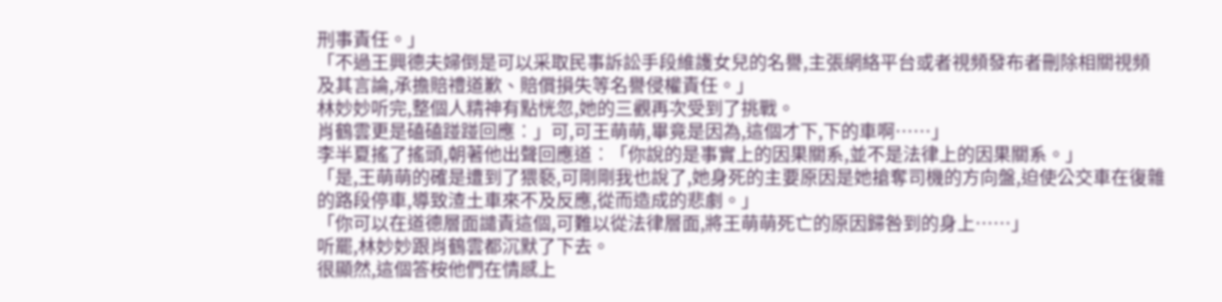刑事責任。」
「不過王興德夫婦倒是可以采取民事訴訟手段維護女兒的名譽,主張網絡平台或者視頻發布者刪除相關視頻及其言論,承擔賠禮道歉、賠償損失等名譽侵權責任。」
林妙妙听完,整個人精神有點恍忽,她的三觀再次受到了挑戰。
肖鶴雲更是磕磕踫踫回應︰」可,可王萌萌,畢竟是因為,這個才下,下的車啊……」
李半夏搖了搖頭,朝著他出聲回應道︰「你說的是事實上的因果關系,並不是法律上的因果關系。」
「是,王萌萌的確是遭到了猥褻,可剛剛我也說了,她身死的主要原因是她搶奪司機的方向盤,迫使公交車在復雜的路段停車,導致渣土車來不及反應,從而造成的悲劇。」
「你可以在道德層面譴責這個,可難以從法律層面,將王萌萌死亡的原因歸咎到的身上……」
听罷,林妙妙跟肖鶴雲都沉默了下去。
很顯然,這個答桉他們在情感上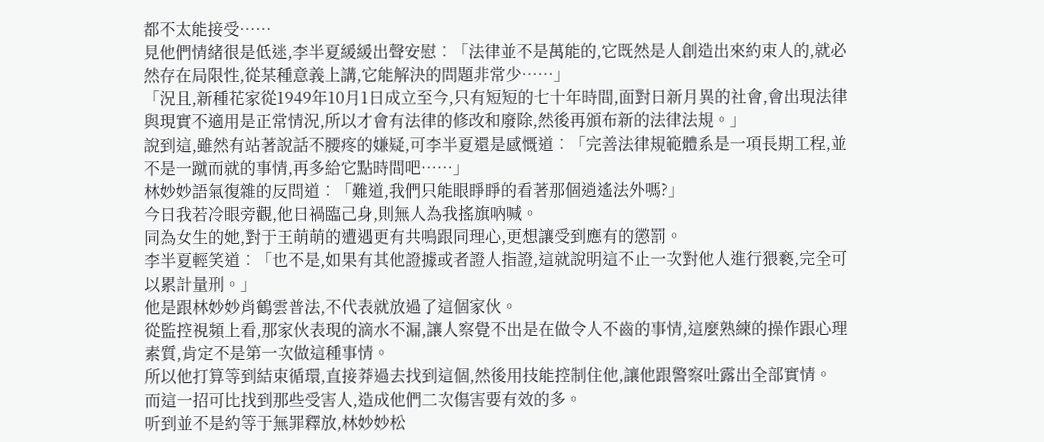都不太能接受……
見他們情緒很是低迷,李半夏緩緩出聲安慰︰「法律並不是萬能的,它既然是人創造出來約束人的,就必然存在局限性,從某種意義上講,它能解決的問題非常少……」
「況且,新種花家從1949年10月1日成立至今,只有短短的七十年時間,面對日新月異的社會,會出現法律與現實不適用是正常情況,所以才會有法律的修改和廢除,然後再頒布新的法律法規。」
說到這,雖然有站著說話不腰疼的嫌疑,可李半夏還是感慨道︰「完善法律規範體系是一項長期工程,並不是一蹴而就的事情,再多給它點時間吧……」
林妙妙語氣復雜的反問道︰「難道,我們只能眼睜睜的看著那個逍遙法外嗎?」
今日我若冷眼旁觀,他日禍臨己身,則無人為我搖旗吶喊。
同為女生的她,對于王萌萌的遭遇更有共鳴跟同理心,更想讓受到應有的懲罰。
李半夏輕笑道︰「也不是,如果有其他證據或者證人指證,這就說明這不止一次對他人進行猥褻,完全可以累計量刑。」
他是跟林妙妙肖鶴雲普法,不代表就放過了這個家伙。
從監控視頻上看,那家伙表現的滴水不漏,讓人察覺不出是在做令人不齒的事情,這麼熟練的操作跟心理素質,肯定不是第一次做這種事情。
所以他打算等到結束循環,直接莽過去找到這個,然後用技能控制住他,讓他跟警察吐露出全部實情。
而這一招可比找到那些受害人,造成他們二次傷害要有效的多。
听到並不是約等于無罪釋放,林妙妙松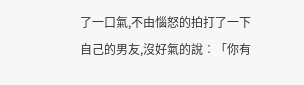了一口氣,不由惱怒的拍打了一下自己的男友,沒好氣的說︰「你有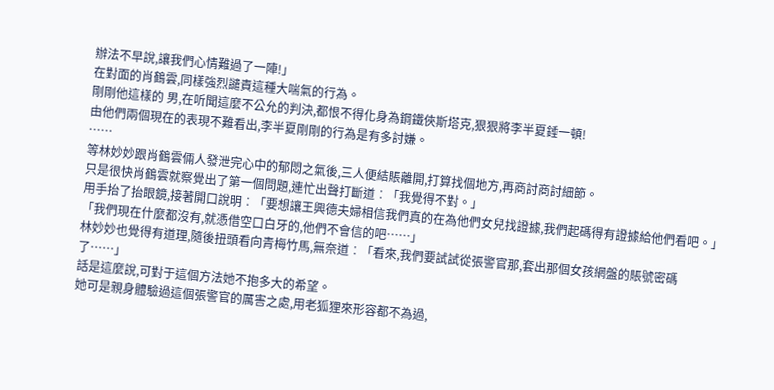辦法不早說,讓我們心情難過了一陣!」
在對面的肖鶴雲,同樣強烈譴責這種大喘氣的行為。
剛剛他這樣的 男,在听聞這麼不公允的判決,都恨不得化身為鋼鐵俠斯塔克,狠狠將李半夏錘一頓!
由他們兩個現在的表現不難看出,李半夏剛剛的行為是有多討嫌。
……
等林妙妙跟肖鶴雲倆人發泄完心中的郁悶之氣後,三人便結賬離開,打算找個地方,再商討商討細節。
只是很快肖鶴雲就察覺出了第一個問題,連忙出聲打斷道︰「我覺得不對。」
用手抬了抬眼鏡,接著開口說明︰「要想讓王興德夫婦相信我們真的在為他們女兒找證據,我們起碼得有證據給他們看吧。」
「我們現在什麼都沒有,就憑借空口白牙的,他們不會信的吧……」
林妙妙也覺得有道理,隨後扭頭看向青梅竹馬,無奈道︰「看來,我們要試試從張警官那,套出那個女孩網盤的賬號密碼了……」
話是這麼說,可對于這個方法她不抱多大的希望。
她可是親身體驗過這個張警官的厲害之處,用老狐狸來形容都不為過,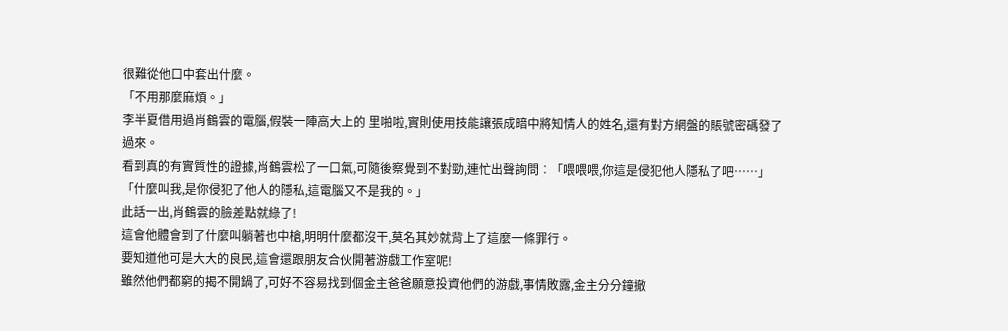很難從他口中套出什麼。
「不用那麼麻煩。」
李半夏借用過肖鶴雲的電腦,假裝一陣高大上的 里啪啦,實則使用技能讓張成暗中將知情人的姓名,還有對方網盤的賬號密碼發了過來。
看到真的有實質性的證據,肖鶴雲松了一口氣,可隨後察覺到不對勁,連忙出聲詢問︰「喂喂喂,你這是侵犯他人隱私了吧……」
「什麼叫我,是你侵犯了他人的隱私,這電腦又不是我的。」
此話一出,肖鶴雲的臉差點就綠了!
這會他體會到了什麼叫躺著也中槍,明明什麼都沒干,莫名其妙就背上了這麼一條罪行。
要知道他可是大大的良民,這會還跟朋友合伙開著游戲工作室呢!
雖然他們都窮的揭不開鍋了,可好不容易找到個金主爸爸願意投資他們的游戲,事情敗露,金主分分鐘撤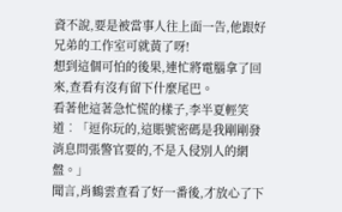資不說,要是被當事人往上面一告,他跟好兄弟的工作室可就黃了呀!
想到這個可怕的後果,連忙將電腦拿了回來,查看有沒有留下什麼尾巴。
看著他這著急忙慌的樣子,李半夏輕笑道︰「逗你玩的,這賬號密碼是我剛剛發消息問張警官要的,不是入侵別人的網盤。」
聞言,肖鶴雲查看了好一番後,才放心了下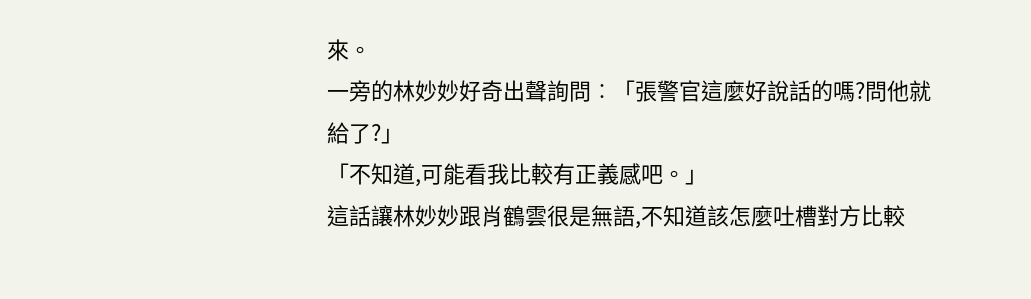來。
一旁的林妙妙好奇出聲詢問︰「張警官這麼好說話的嗎?問他就給了?」
「不知道,可能看我比較有正義感吧。」
這話讓林妙妙跟肖鶴雲很是無語,不知道該怎麼吐槽對方比較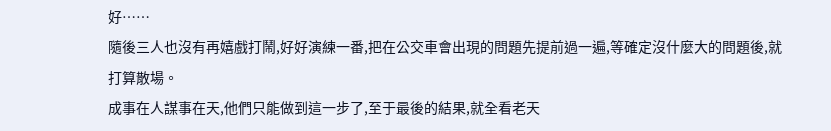好……
隨後三人也沒有再嬉戲打鬧,好好演練一番,把在公交車會出現的問題先提前過一遍,等確定沒什麼大的問題後,就打算散場。
成事在人謀事在天,他們只能做到這一步了,至于最後的結果,就全看老天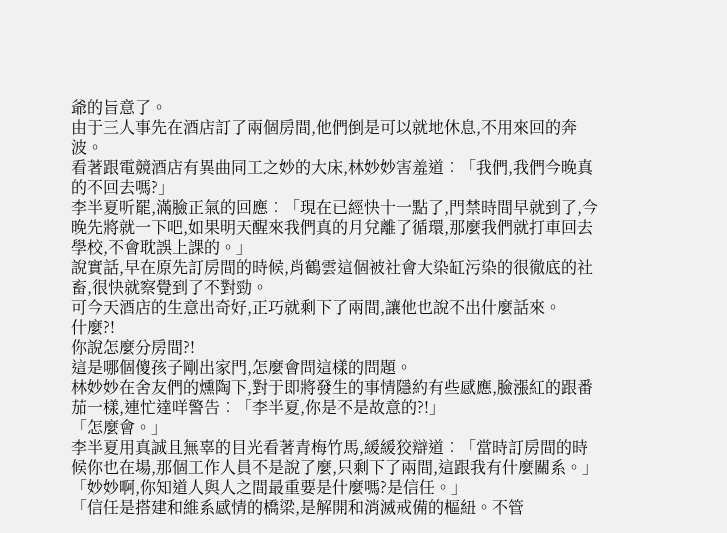爺的旨意了。
由于三人事先在酒店訂了兩個房間,他們倒是可以就地休息,不用來回的奔波。
看著跟電競酒店有異曲同工之妙的大床,林妙妙害羞道︰「我們,我們今晚真的不回去嗎?」
李半夏听罷,滿臉正氣的回應︰「現在已經快十一點了,門禁時間早就到了,今晚先將就一下吧,如果明天醒來我們真的月兌離了循環,那麼我們就打車回去學校,不會耽誤上課的。」
說實話,早在原先訂房間的時候,肖鶴雲這個被社會大染缸污染的很徹底的社畜,很快就察覺到了不對勁。
可今天酒店的生意出奇好,正巧就剩下了兩間,讓他也說不出什麼話來。
什麼?!
你說怎麼分房間?!
這是哪個傻孩子剛出家門,怎麼會問這樣的問題。
林妙妙在舍友們的燻陶下,對于即將發生的事情隱約有些感應,臉漲紅的跟番茄一樣,連忙達咩警告︰「李半夏,你是不是故意的?!」
「怎麼會。」
李半夏用真誠且無辜的目光看著青梅竹馬,緩緩狡辯道︰「當時訂房間的時候你也在場,那個工作人員不是說了麼,只剩下了兩間,這跟我有什麼關系。」
「妙妙啊,你知道人與人之間最重要是什麼嗎?是信任。」
「信任是搭建和維系感情的橋梁,是解開和消滅戒備的樞紐。不管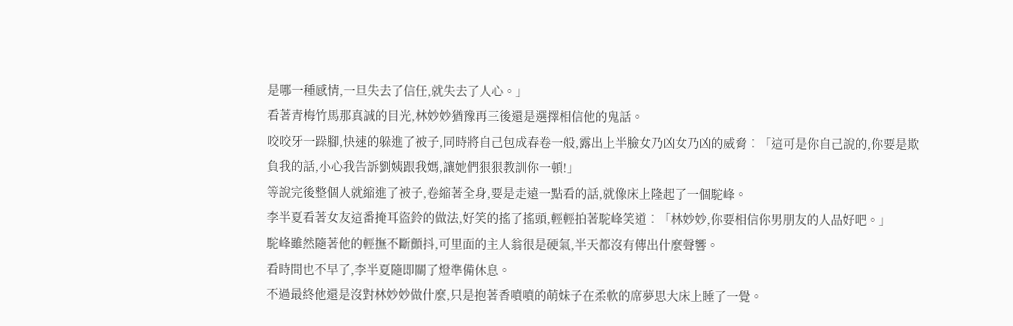是哪一種感情,一旦失去了信任,就失去了人心。」
看著青梅竹馬那真誠的目光,林妙妙猶豫再三後還是選擇相信他的鬼話。
咬咬牙一跺腳,快速的躲進了被子,同時將自己包成春卷一般,露出上半臉女乃凶女乃凶的威脅︰「這可是你自己說的,你要是欺負我的話,小心我告訴劉姨跟我媽,讓她們狠狠教訓你一頓!」
等說完後整個人就縮進了被子,卷縮著全身,要是走遠一點看的話,就像床上隆起了一個駝峰。
李半夏看著女友這番掩耳盜鈴的做法,好笑的搖了搖頭,輕輕拍著駝峰笑道︰「林妙妙,你要相信你男朋友的人品好吧。」
駝峰雖然隨著他的輕撫不斷顫抖,可里面的主人翁很是硬氣,半天都沒有傳出什麼聲響。
看時間也不早了,李半夏隨即關了燈準備休息。
不過最終他還是沒對林妙妙做什麼,只是抱著香噴噴的萌妹子在柔軟的席夢思大床上睡了一覺。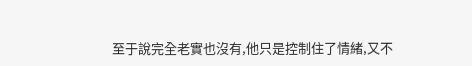至于說完全老實也沒有,他只是控制住了情緒,又不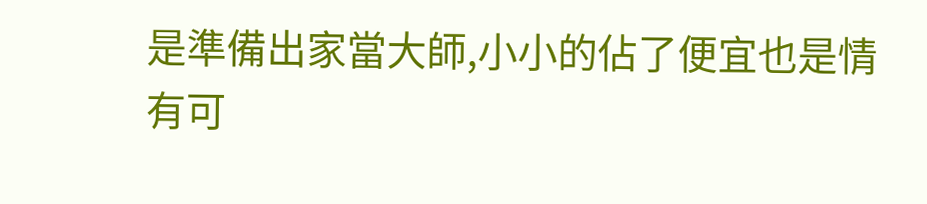是準備出家當大師,小小的佔了便宜也是情有可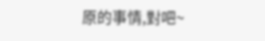原的事情,對吧~